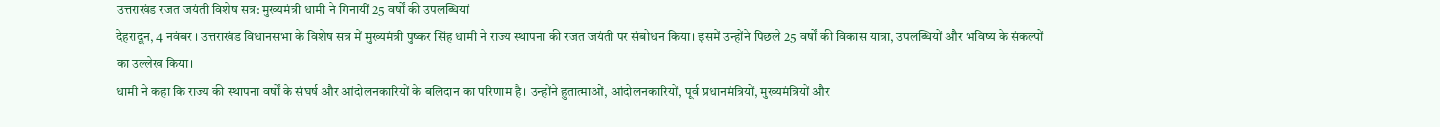उत्तराखंड रजत जयंती विशेष सत्र: मुख्यमंत्री धामी ने गिनायीं 25 वर्षों की उपलब्धियां
देहरादून, 4 नवंबर । उत्तराखंड विधानसभा के विशेष सत्र में मुख्यमंत्री पुष्कर सिंह धामी ने राज्य स्थापना की रजत जयंती पर संबोधन किया। इसमें उन्होंने पिछले 25 वर्षों की विकास यात्रा, उपलब्धियों और भविष्य के संकल्पों का उल्लेख किया।
धामी ने कहा कि राज्य की स्थापना वर्षों के संघर्ष और आंदोलनकारियों के बलिदान का परिणाम है। उन्होंने हुतात्माओं, आंदोलनकारियों, पूर्व प्रधानमंत्रियों, मुख्यमंत्रियों और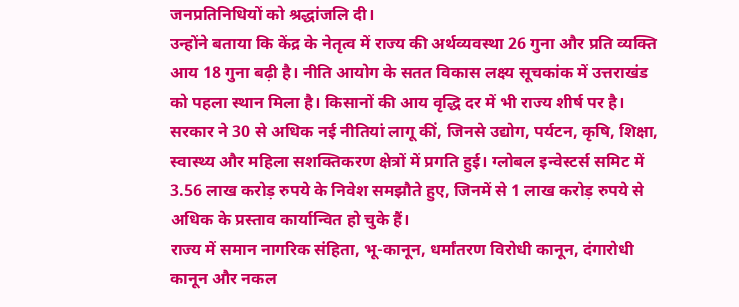जनप्रतिनिधियों को श्रद्धांजलि दी।
उन्होंने बताया कि केंद्र के नेतृत्व में राज्य की अर्थव्यवस्था 26 गुना और प्रति व्यक्ति आय 18 गुना बढ़ी है। नीति आयोग के सतत विकास लक्ष्य सूचकांक में उत्तराखंड को पहला स्थान मिला है। किसानों की आय वृद्धि दर में भी राज्य शीर्ष पर है।
सरकार ने 30 से अधिक नई नीतियां लागू कीं, जिनसे उद्योग, पर्यटन, कृषि, शिक्षा, स्वास्थ्य और महिला सशक्तिकरण क्षेत्रों में प्रगति हुई। ग्लोबल इन्वेस्टर्स समिट में 3.56 लाख करोड़ रुपये के निवेश समझौते हुए, जिनमें से 1 लाख करोड़ रुपये से अधिक के प्रस्ताव कार्यान्वित हो चुके हैं।
राज्य में समान नागरिक संहिता, भू-कानून, धर्मांतरण विरोधी कानून, दंगारोधी कानून और नकल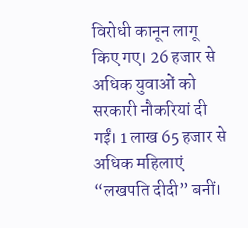विरोधी कानून लागू किए गए। 26 हजार से अधिक युवाओं को सरकारी नौकरियां दी गईं। 1 लाख 65 हजार से अधिक महिलाएं “लखपति दीदी” बनीं।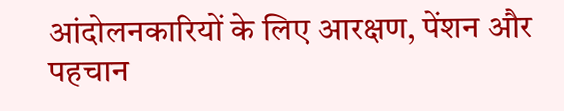आंदोलनकारियों के लिए आरक्षण, पेंशन और पहचान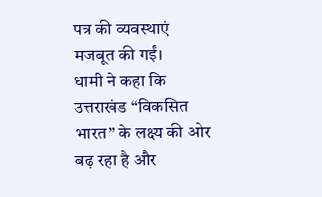पत्र की व्यवस्थाएं मजबूत की गईं।
धामी ने कहा कि उत्तराखंड “विकसित भारत” के लक्ष्य की ओर बढ़ रहा है और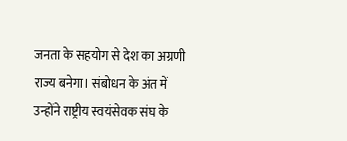जनता के सहयोग से देश का अग्रणी राज्य बनेगा। संबोधन के अंत में उन्होंने राष्ट्रीय स्वयंसेवक संघ के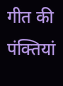गीत की पंक्तियां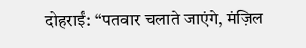दोहराईं: “पतवार चलाते जाएंगे, मंज़िल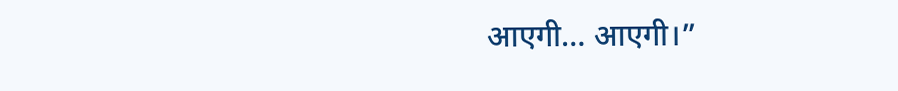आएगी… आएगी।”